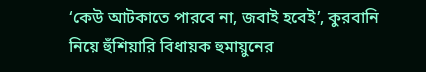‘কেউ আটকাতে পারবে না, জবাই হবেই’, কুরবানি নিয়ে হুঁশিয়ারি বিধায়ক হুমায়ুনের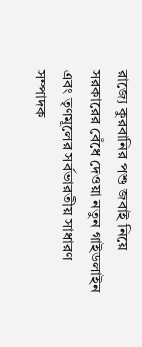রাজ্যে কুরবানির পশু জবাই নিয়ে সরকারের বেঁধে দেওয়া নতুন গাইডলাইন এবং তৃণমূলের সর্বভারতীয় সাধারণ সম্পাদক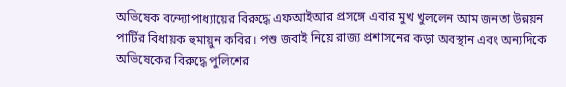অভিষেক বন্দ্যোপাধ্যায়ের বিরুদ্ধে এফআইআর প্রসঙ্গে এবার মুখ খুললেন আম জনতা উন্নয়ন পার্টির বিধায়ক হুমায়ুন কবির। পশু জবাই নিয়ে রাজ্য প্রশাসনের কড়া অবস্থান এবং অন্যদিকে অভিষেকের বিরুদ্ধে পুলিশের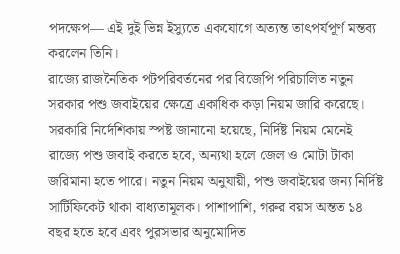পদক্ষেপ— এই দুই ভিন্ন ইস্যুতে একযোগে অত্যন্ত তাৎপর্যপূর্ণ মন্তব্য করলেন তিনি।
রাজ্যে রাজনৈতিক পটপরিবর্তনের পর বিজেপি পরিচালিত নতুন সরকার পশু জবাইয়ের ক্ষেত্রে একাধিক কড়া নিয়ম জারি করেছে। সরকারি নির্দেশিকায় স্পষ্ট জানানো হয়েছে, নির্দিষ্ট নিয়ম মেনেই রাজ্যে পশু জবাই করতে হবে, অন্যথা হলে জেল ও মোটা টাকা জরিমানা হতে পারে। নতুন নিয়ম অনুযায়ী, পশু জবাইয়ের জন্য নির্দিষ্ট সার্টিফিকেট থাকা বাধ্যতামূলক। পাশাপাশি, গরুর বয়স অন্তত ১৪ বছর হতে হবে এবং পুরসভার অনুমোদিত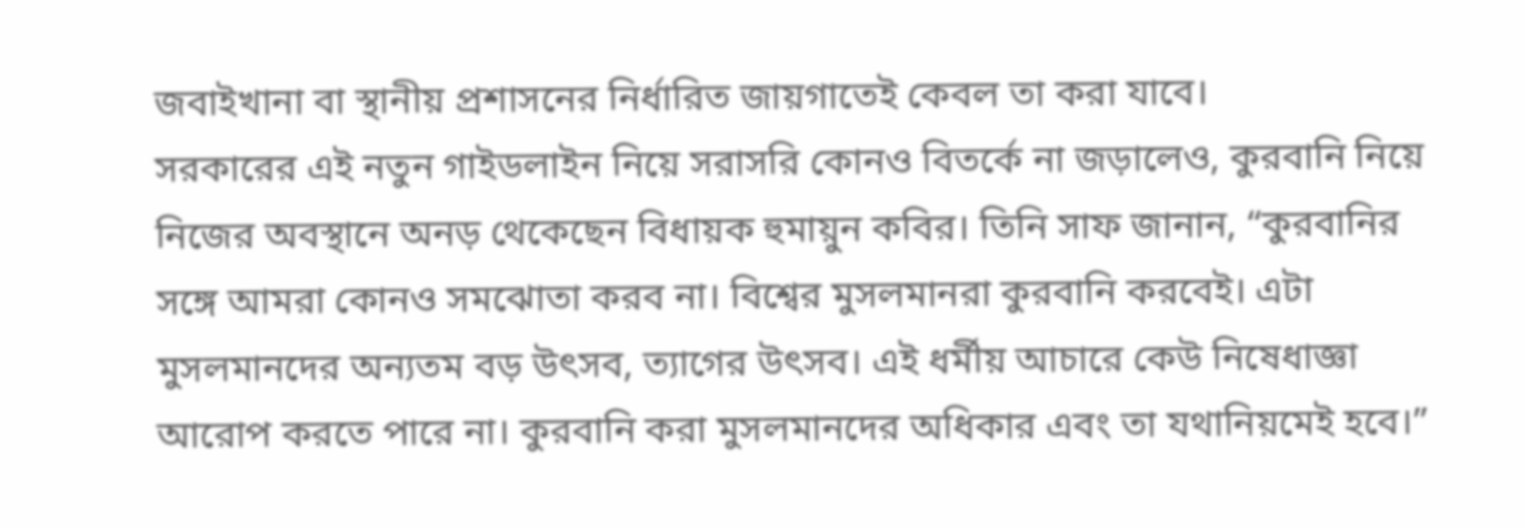জবাইখানা বা স্থানীয় প্রশাসনের নির্ধারিত জায়গাতেই কেবল তা করা যাবে।
সরকারের এই নতুন গাইডলাইন নিয়ে সরাসরি কোনও বিতর্কে না জড়ালেও, কুরবানি নিয়ে নিজের অবস্থানে অনড় থেকেছেন বিধায়ক হুমায়ুন কবির। তিনি সাফ জানান, “কুরবানির সঙ্গে আমরা কোনও সমঝোতা করব না। বিশ্বের মুসলমানরা কুরবানি করবেই। এটা মুসলমানদের অন্যতম বড় উৎসব, ত্যাগের উৎসব। এই ধর্মীয় আচারে কেউ নিষেধাজ্ঞা আরোপ করতে পারে না। কুরবানি করা মুসলমানদের অধিকার এবং তা যথানিয়মেই হবে।”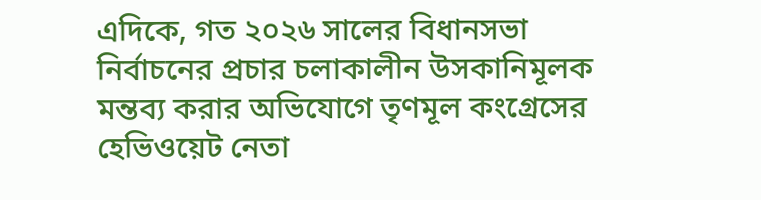এদিকে, গত ২০২৬ সালের বিধানসভা নির্বাচনের প্রচার চলাকালীন উসকানিমূলক মন্তব্য করার অভিযোগে তৃণমূল কংগ্রেসের হেভিওয়েট নেতা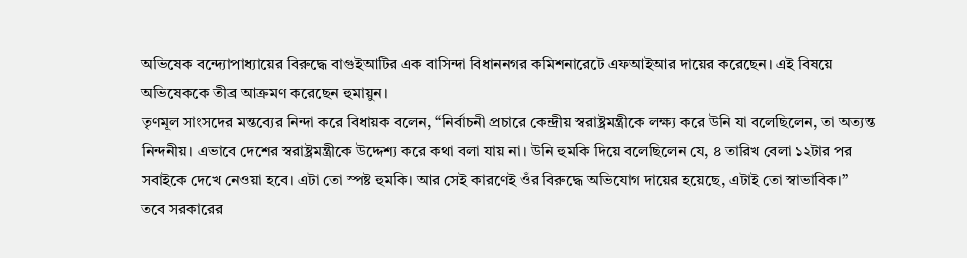অভিষেক বন্দ্যোপাধ্যায়ের বিরুদ্ধে বাগুইআটির এক বাসিন্দা বিধাননগর কমিশনারেটে এফআইআর দায়ের করেছেন। এই বিষয়ে অভিষেককে তীব্র আক্রমণ করেছেন হুমায়ুন।
তৃণমূল সাংসদের মন্তব্যের নিন্দা করে বিধায়ক বলেন, “নির্বাচনী প্রচারে কেন্দ্রীয় স্বরাষ্ট্রমন্ত্রীকে লক্ষ্য করে উনি যা বলেছিলেন, তা অত্যন্ত নিন্দনীয়। এভাবে দেশের স্বরাষ্ট্রমন্ত্রীকে উদ্দেশ্য করে কথা বলা যায় না। উনি হুমকি দিয়ে বলেছিলেন যে, ৪ তারিখ বেলা ১২টার পর সবাইকে দেখে নেওয়া হবে। এটা তো স্পষ্ট হুমকি। আর সেই কারণেই ওঁর বিরুদ্ধে অভিযোগ দায়ের হয়েছে, এটাই তো স্বাভাবিক।”
তবে সরকারের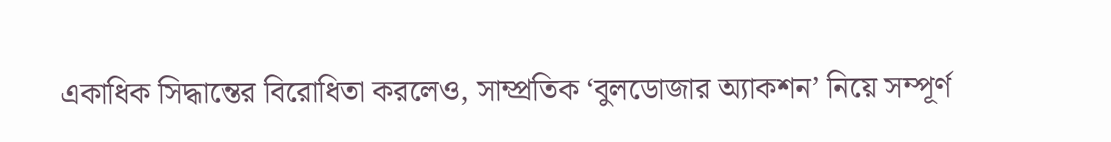একাধিক সিদ্ধান্তের বিরোধিতা করলেও, সাম্প্রতিক ‘বুলডোজার অ্যাকশন’ নিয়ে সম্পূর্ণ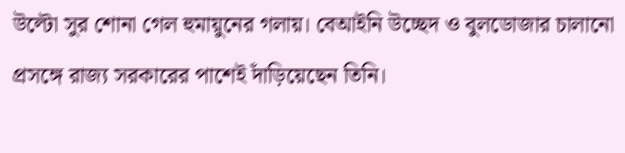উল্টো সুর শোনা গেল হুমায়ুনের গলায়। বেআইনি উচ্ছেদ ও বুলডোজার চালানো প্রসঙ্গে রাজ্য সরকারের পাশেই দাঁড়িয়েছেন তিনি।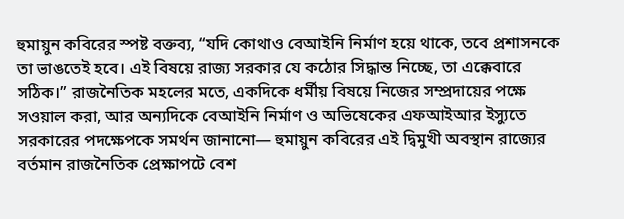হুমায়ুন কবিরের স্পষ্ট বক্তব্য, “যদি কোথাও বেআইনি নির্মাণ হয়ে থাকে, তবে প্রশাসনকে তা ভাঙতেই হবে। এই বিষয়ে রাজ্য সরকার যে কঠোর সিদ্ধান্ত নিচ্ছে, তা এক্কেবারে সঠিক।” রাজনৈতিক মহলের মতে, একদিকে ধর্মীয় বিষয়ে নিজের সম্প্রদায়ের পক্ষে সওয়াল করা, আর অন্যদিকে বেআইনি নির্মাণ ও অভিষেকের এফআইআর ইস্যুতে সরকারের পদক্ষেপকে সমর্থন জানানো— হুমায়ুন কবিরের এই দ্বিমুখী অবস্থান রাজ্যের বর্তমান রাজনৈতিক প্রেক্ষাপটে বেশ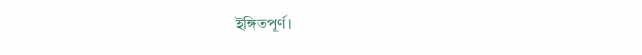ইঙ্গিতপূর্ণ।